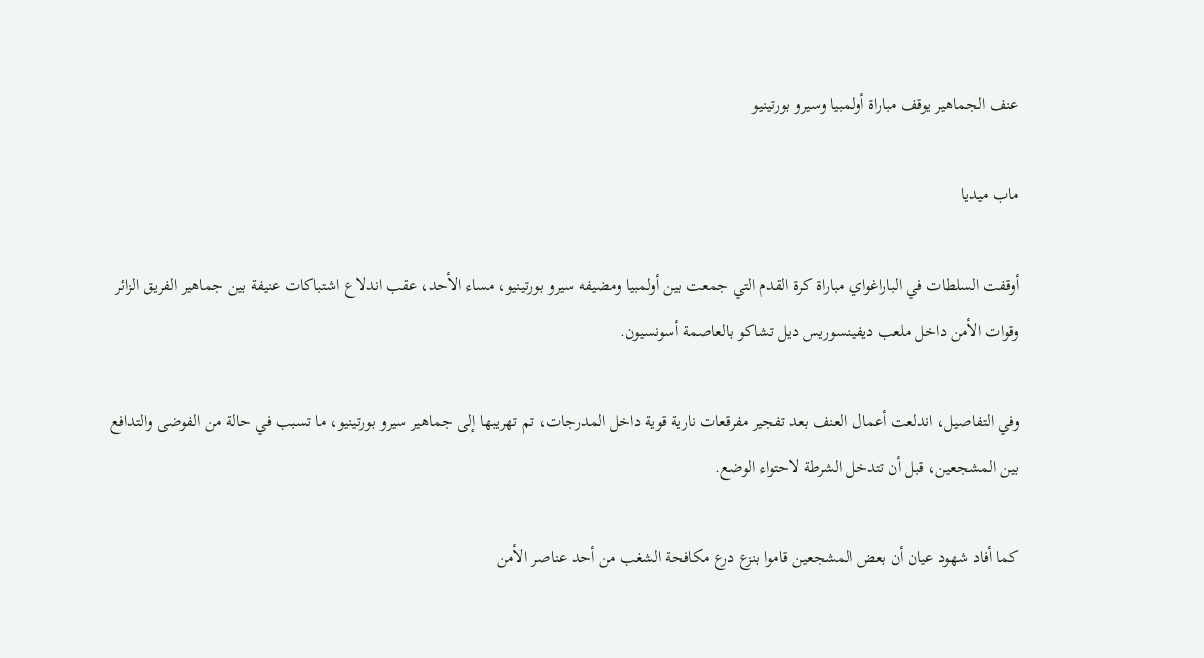عنف الجماهير يوقف مباراة أولمبيا وسيرو بورتينيو

ماب ميديا

أوقفت السلطات في الباراغواي مباراة كرة القدم التي جمعت بين أولمبيا ومضيفه سيرو بورتينيو، مساء الأحد، عقب اندلاع اشتباكات عنيفة بين جماهير الفريق الزائر وقوات الأمن داخل ملعب ديفينسوريس ديل تشاكو بالعاصمة أسونسيون.

وفي التفاصيل، اندلعت أعمال العنف بعد تفجير مفرقعات نارية قوية داخل المدرجات، تم تهريبها إلى جماهير سيرو بورتينيو، ما تسبب في حالة من الفوضى والتدافع بين المشجعين، قبل أن تتدخل الشرطة لاحتواء الوضع.

كما أفاد شهود عيان أن بعض المشجعين قاموا بنزع درع مكافحة الشغب من أحد عناصر الأمن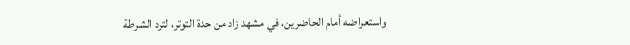واستعراضه أمام الحاضرين، في مشهد زاد من حدة التوتر، لترد الشرطة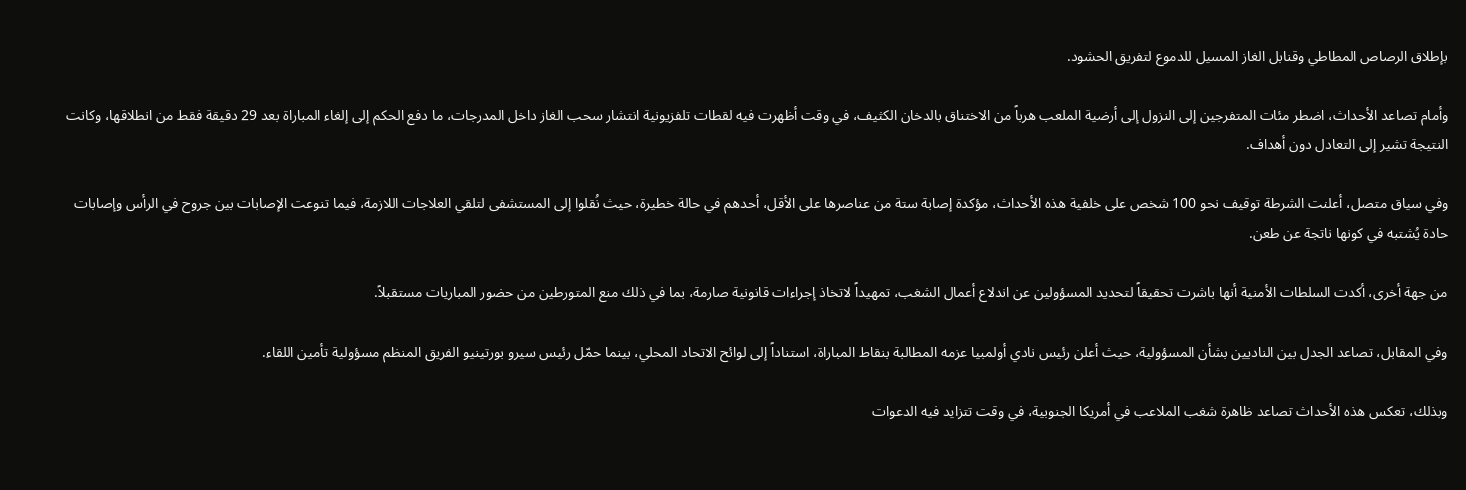بإطلاق الرصاص المطاطي وقنابل الغاز المسيل للدموع لتفريق الحشود.

وأمام تصاعد الأحداث، اضطر مئات المتفرجين إلى النزول إلى أرضية الملعب هرباً من الاختناق بالدخان الكثيف، في وقت أظهرت فيه لقطات تلفزيونية انتشار سحب الغاز داخل المدرجات، ما دفع الحكم إلى إلغاء المباراة بعد 29 دقيقة فقط من انطلاقها، وكانت النتيجة تشير إلى التعادل دون أهداف.

وفي سياق متصل، أعلنت الشرطة توقيف نحو 100 شخص على خلفية هذه الأحداث، مؤكدة إصابة ستة من عناصرها على الأقل، أحدهم في حالة خطيرة، حيث نُقلوا إلى المستشفى لتلقي العلاجات اللازمة، فيما تنوعت الإصابات بين جروح في الرأس وإصابات حادة يُشتبه في كونها ناتجة عن طعن.

من جهة أخرى، أكدت السلطات الأمنية أنها باشرت تحقيقاً لتحديد المسؤولين عن اندلاع أعمال الشغب، تمهيداً لاتخاذ إجراءات قانونية صارمة، بما في ذلك منع المتورطين من حضور المباريات مستقبلاً.

وفي المقابل، تصاعد الجدل بين الناديين بشأن المسؤولية، حيث أعلن رئيس نادي أولمبيا عزمه المطالبة بنقاط المباراة، استناداً إلى لوائح الاتحاد المحلي، بينما حمّل رئيس سيرو بورتينيو الفريق المنظم مسؤولية تأمين اللقاء.

وبذلك، تعكس هذه الأحداث تصاعد ظاهرة شغب الملاعب في أمريكا الجنوبية، في وقت تتزايد فيه الدعوات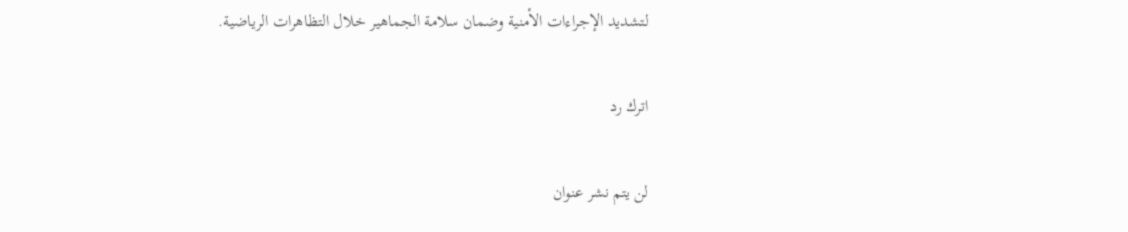لتشديد الإجراءات الأمنية وضمان سلامة الجماهير خلال التظاهرات الرياضية.

اترك رد

لن يتم نشر عنوان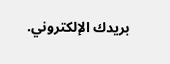بريدك الإلكتروني.